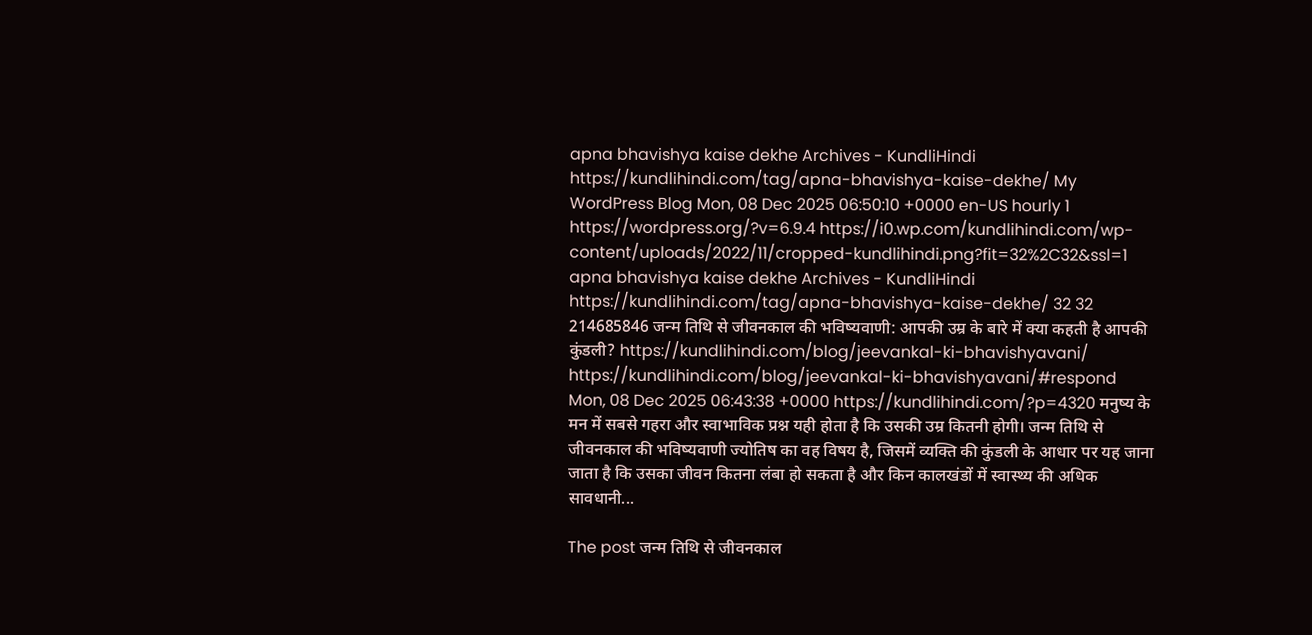apna bhavishya kaise dekhe Archives - KundliHindi https://kundlihindi.com/tag/apna-bhavishya-kaise-dekhe/ My WordPress Blog Mon, 08 Dec 2025 06:50:10 +0000 en-US hourly 1 https://wordpress.org/?v=6.9.4 https://i0.wp.com/kundlihindi.com/wp-content/uploads/2022/11/cropped-kundlihindi.png?fit=32%2C32&ssl=1 apna bhavishya kaise dekhe Archives - KundliHindi https://kundlihindi.com/tag/apna-bhavishya-kaise-dekhe/ 32 32 214685846 जन्म तिथि से जीवनकाल की भविष्यवाणी: आपकी उम्र के बारे में क्या कहती है आपकी कुंडली? https://kundlihindi.com/blog/jeevankal-ki-bhavishyavani/ https://kundlihindi.com/blog/jeevankal-ki-bhavishyavani/#respond Mon, 08 Dec 2025 06:43:38 +0000 https://kundlihindi.com/?p=4320 मनुष्य के मन में सबसे गहरा और स्वाभाविक प्रश्न यही होता है कि उसकी उम्र कितनी होगी। जन्म तिथि से जीवनकाल की भविष्यवाणी ज्योतिष का वह विषय है, जिसमें व्यक्ति की कुंडली के आधार पर यह जाना जाता है कि उसका जीवन कितना लंबा हो सकता है और किन कालखंडों में स्वास्थ्य की अधिक सावधानी...

The post जन्म तिथि से जीवनकाल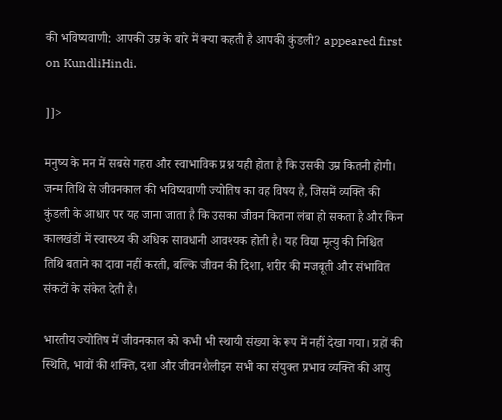की भविष्यवाणी: आपकी उम्र के बारे में क्या कहती है आपकी कुंडली? appeared first on KundliHindi.

]]>

मनुष्य के मन में सबसे गहरा और स्वाभाविक प्रश्न यही होता है कि उसकी उम्र कितनी होगी। जन्म तिथि से जीवनकाल की भविष्यवाणी ज्योतिष का वह विषय है, जिसमें व्यक्ति की कुंडली के आधार पर यह जाना जाता है कि उसका जीवन कितना लंबा हो सकता है और किन कालखंडों में स्वास्थ्य की अधिक सावधानी आवश्यक होती है। यह विद्या मृत्यु की निश्चित तिथि बताने का दावा नहीं करती, बल्कि जीवन की दिशा, शरीर की मजबूती और संभावित संकटों के संकेत देती है।

भारतीय ज्योतिष में जीवनकाल को कभी भी स्थायी संख्या के रूप में नहीं देखा गया। ग्रहों की स्थिति, भावों की शक्ति, दशा और जीवनशैलीइन सभी का संयुक्त प्रभाव व्यक्ति की आयु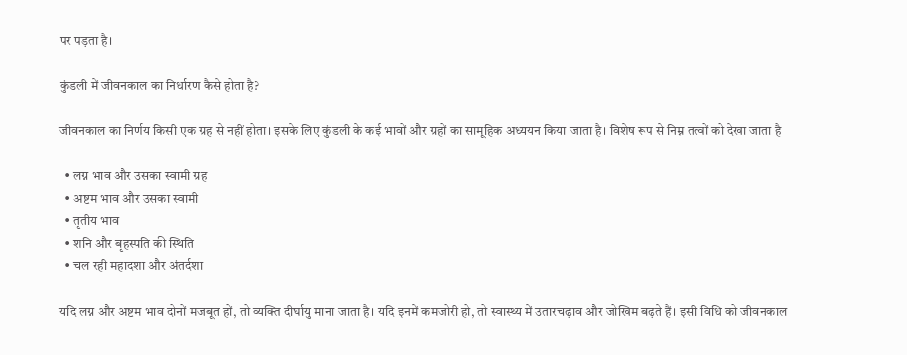पर पड़ता है।

कुंडली में जीवनकाल का निर्धारण कैसे होता है?

जीवनकाल का निर्णय किसी एक ग्रह से नहीं होता। इसके लिए कुंडली के कई भावों और ग्रहों का सामूहिक अध्ययन किया जाता है। विशेष रूप से निम्न तत्वों को देखा जाता है

  • लग्न भाव और उसका स्वामी ग्रह
  • अष्टम भाव और उसका स्वामी
  • तृतीय भाव
  • शनि और बृहस्पति की स्थिति
  • चल रही महादशा और अंतर्दशा

यदि लग्न और अष्टम भाव दोनों मजबूत हों, तो व्यक्ति दीर्घायु माना जाता है। यदि इनमें कमजोरी हो, तो स्वास्थ्य में उतारचढ़ाव और जोखिम बढ़ते हैं। इसी विधि को जीवनकाल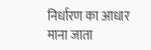निर्धारण का आधार माना जाता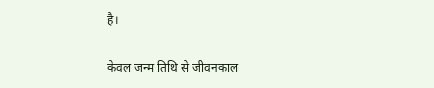है।

केवल जन्म तिथि से जीवनकाल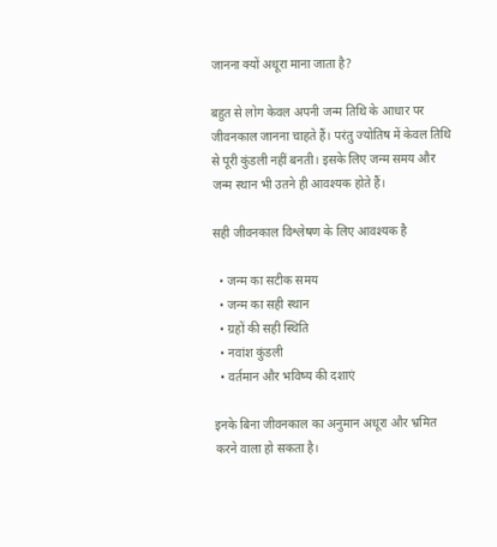जानना क्यों अधूरा माना जाता है?

बहुत से लोग केवल अपनी जन्म तिथि के आधार पर जीवनकाल जानना चाहते हैं। परंतु ज्योतिष में केवल तिथि से पूरी कुंडली नहीं बनती। इसके लिए जन्म समय और जन्म स्थान भी उतने ही आवश्यक होते हैं।

सही जीवनकाल विश्लेषण के लिए आवश्यक है

  • जन्म का सटीक समय
  • जन्म का सही स्थान
  • ग्रहों की सही स्थिति
  • नवांश कुंडली
  • वर्तमान और भविष्य की दशाएं

इनके बिना जीवनकाल का अनुमान अधूरा और भ्रमित करने वाला हो सकता है।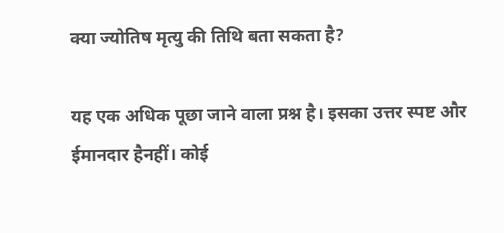क्या ज्योतिष मृत्यु की तिथि बता सकता है?

यह एक अधिक पूछा जाने वाला प्रश्न है। इसका उत्तर स्पष्ट और ईमानदार हैनहीं। कोई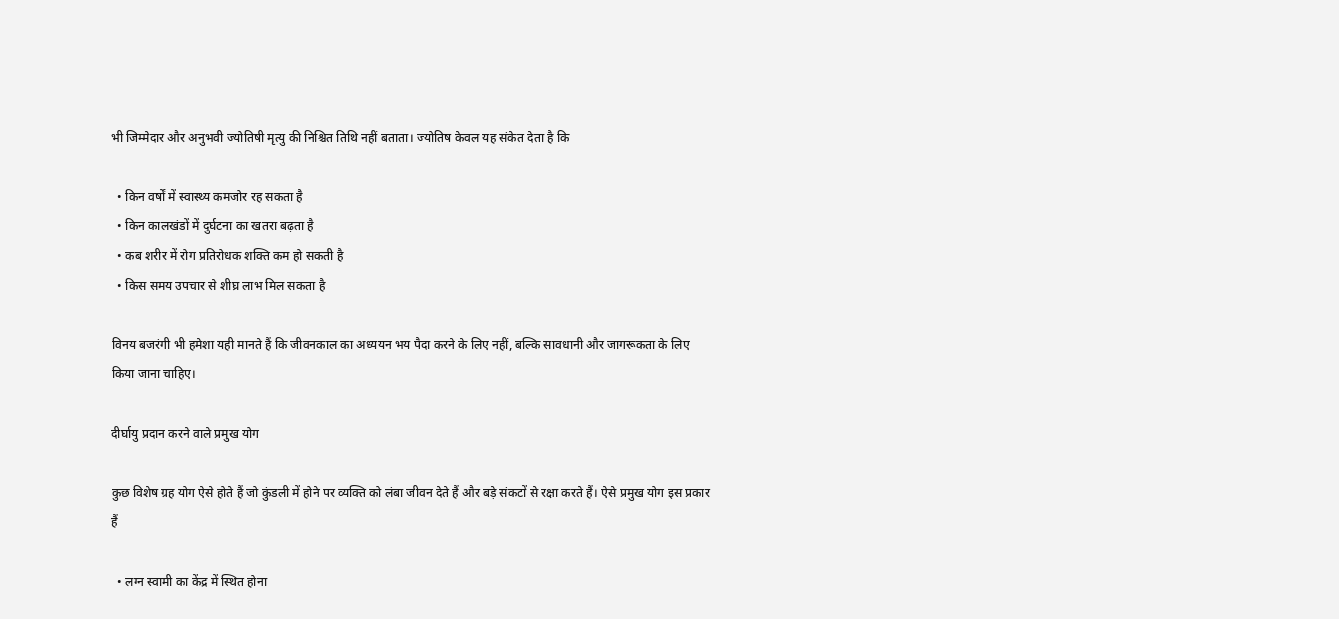भी जिम्मेदार और अनुभवी ज्योतिषी मृत्यु की निश्चित तिथि नहीं बताता। ज्योतिष केवल यह संकेत देता है कि

  • किन वर्षों में स्वास्थ्य कमजोर रह सकता है
  • किन कालखंडों में दुर्घटना का खतरा बढ़ता है
  • कब शरीर में रोग प्रतिरोधक शक्ति कम हो सकती है
  • किस समय उपचार से शीघ्र लाभ मिल सकता है

विनय बजरंगी भी हमेशा यही मानते हैं कि जीवनकाल का अध्ययन भय पैदा करने के लिए नहीं, बल्कि सावधानी और जागरूकता के लिए किया जाना चाहिए।

दीर्घायु प्रदान करने वाले प्रमुख योग

कुछ विशेष ग्रह योग ऐसे होते हैं जो कुंडली में होने पर व्यक्ति को लंबा जीवन देते हैं और बड़े संकटों से रक्षा करते हैं। ऐसे प्रमुख योग इस प्रकार हैं

  • लग्न स्वामी का केंद्र में स्थित होना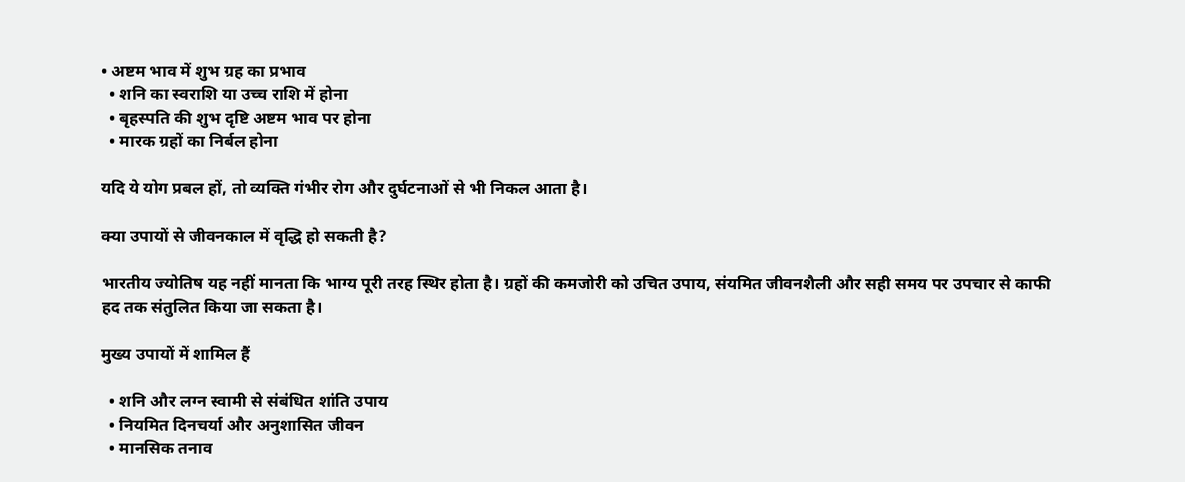• अष्टम भाव में शुभ ग्रह का प्रभाव
  • शनि का स्वराशि या उच्च राशि में होना
  • बृहस्पति की शुभ दृष्टि अष्टम भाव पर होना
  • मारक ग्रहों का निर्बल होना

यदि ये योग प्रबल हों, तो व्यक्ति गंभीर रोग और दुर्घटनाओं से भी निकल आता है।

क्या उपायों से जीवनकाल में वृद्धि हो सकती है?

भारतीय ज्योतिष यह नहीं मानता कि भाग्य पूरी तरह स्थिर होता है। ग्रहों की कमजोरी को उचित उपाय, संयमित जीवनशैली और सही समय पर उपचार से काफी हद तक संतुलित किया जा सकता है।

मुख्य उपायों में शामिल हैं

  • शनि और लग्न स्वामी से संबंधित शांति उपाय
  • नियमित दिनचर्या और अनुशासित जीवन
  • मानसिक तनाव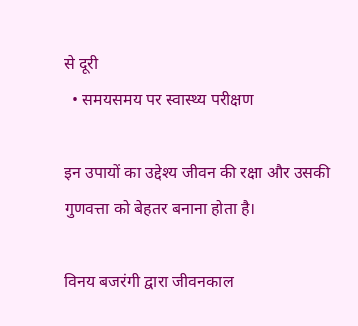से दूरी
  • समयसमय पर स्वास्थ्य परीक्षण

इन उपायों का उद्देश्य जीवन की रक्षा और उसकी गुणवत्ता को बेहतर बनाना होता है।

विनय बजरंगी द्वारा जीवनकाल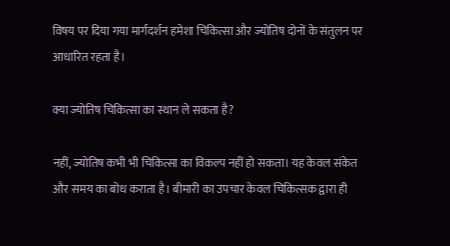विषय पर दिया गया मार्गदर्शन हमेशा चिकित्सा और ज्योतिष दोनों के संतुलन पर आधारित रहता है।

क्या ज्योतिष चिकित्सा का स्थान ले सकता है?

नहीं, ज्योतिष कभी भी चिकित्सा का विकल्प नहीं हो सकता। यह केवल संकेत और समय का बोध कराता है। बीमारी का उपचार केवल चिकित्सक द्वारा ही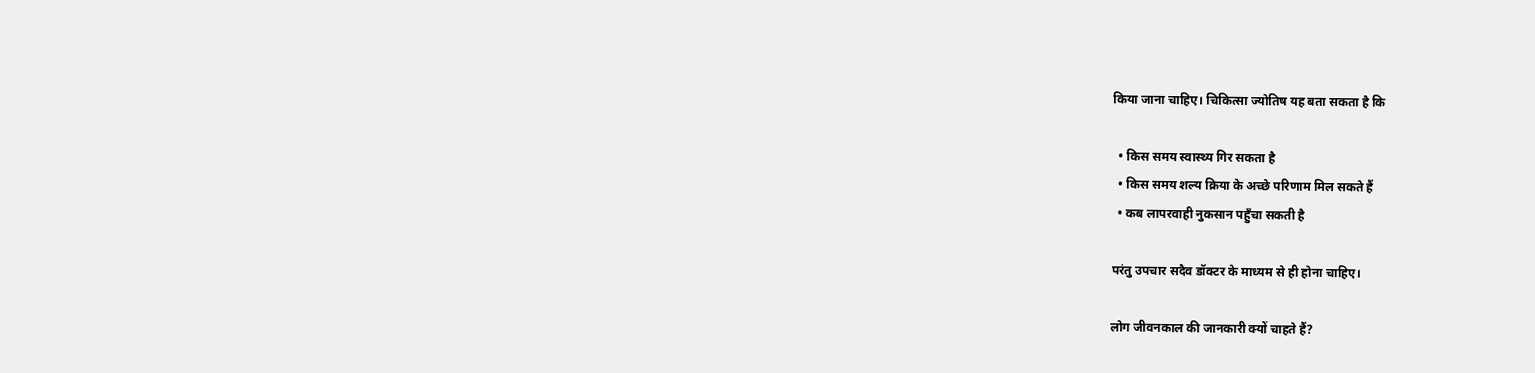किया जाना चाहिए। चिकित्सा ज्योतिष यह बता सकता है कि

  • किस समय स्वास्थ्य गिर सकता है
  • किस समय शल्य क्रिया के अच्छे परिणाम मिल सकते हैं
  • कब लापरवाही नुकसान पहुँचा सकती है

परंतु उपचार सदैव डॉक्टर के माध्यम से ही होना चाहिए।

लोग जीवनकाल की जानकारी क्यों चाहते हैं?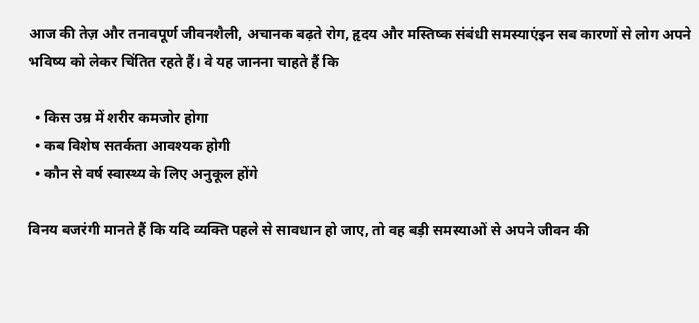आज की तेज़ और तनावपूर्ण जीवनशैली, अचानक बढ़ते रोग, हृदय और मस्तिष्क संबंधी समस्याएंइन सब कारणों से लोग अपने भविष्य को लेकर चिंतित रहते हैं। वे यह जानना चाहते हैं कि

  • किस उम्र में शरीर कमजोर होगा
  • कब विशेष सतर्कता आवश्यक होगी
  • कौन से वर्ष स्वास्थ्य के लिए अनुकूल होंगे

विनय बजरंगी मानते हैं कि यदि व्यक्ति पहले से सावधान हो जाए, तो वह बड़ी समस्याओं से अपने जीवन की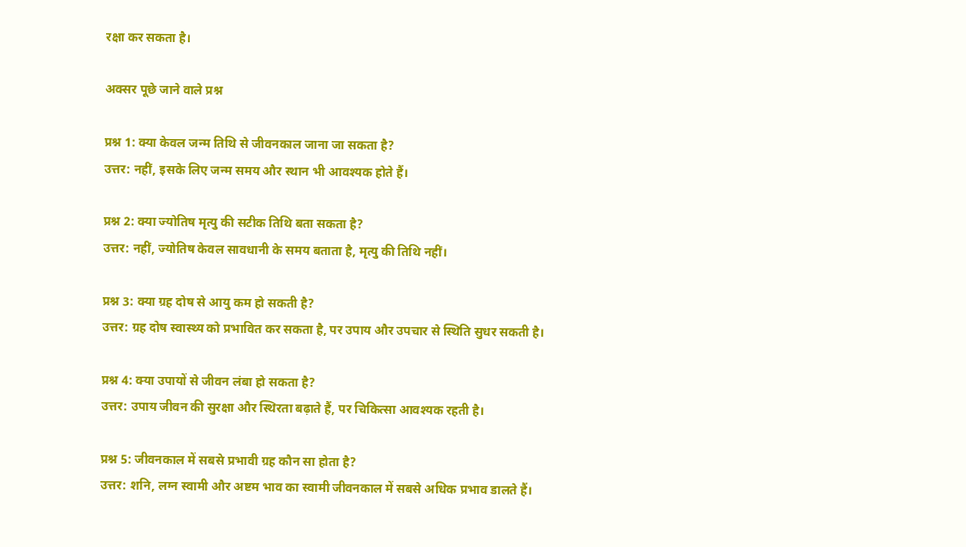रक्षा कर सकता है।

अक्सर पूछे जाने वाले प्रश्न

प्रश्न 1: क्या केवल जन्म तिथि से जीवनकाल जाना जा सकता है?
उत्तर: नहीं, इसके लिए जन्म समय और स्थान भी आवश्यक होते हैं।

प्रश्न 2: क्या ज्योतिष मृत्यु की सटीक तिथि बता सकता है?
उत्तर: नहीं, ज्योतिष केवल सावधानी के समय बताता है, मृत्यु की तिथि नहीं।

प्रश्न 3: क्या ग्रह दोष से आयु कम हो सकती है?
उत्तर: ग्रह दोष स्वास्थ्य को प्रभावित कर सकता है, पर उपाय और उपचार से स्थिति सुधर सकती है।

प्रश्न 4: क्या उपायों से जीवन लंबा हो सकता है?
उत्तर: उपाय जीवन की सुरक्षा और स्थिरता बढ़ाते हैं, पर चिकित्सा आवश्यक रहती है।

प्रश्न 5: जीवनकाल में सबसे प्रभावी ग्रह कौन सा होता है?
उत्तर: शनि, लग्न स्वामी और अष्टम भाव का स्वामी जीवनकाल में सबसे अधिक प्रभाव डालते हैं।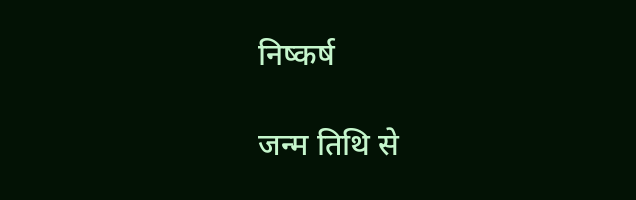निष्कर्ष

जन्म तिथि से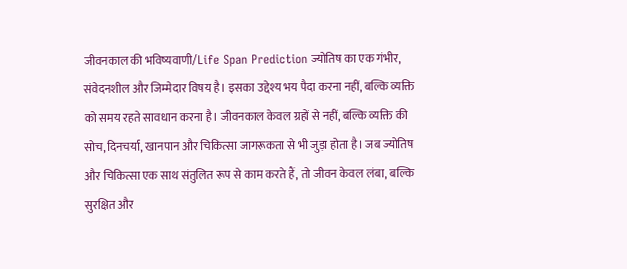जीवनकाल की भविष्यवाणी/Life Span Prediction ज्योतिष का एक गंभीर, संवेदनशील और जिम्मेदार विषय है। इसका उद्देश्य भय पैदा करना नहीं, बल्कि व्यक्ति को समय रहते सावधान करना है। जीवनकाल केवल ग्रहों से नहीं, बल्कि व्यक्ति की सोच, दिनचर्या, खानपान और चिकित्सा जागरूकता से भी जुड़ा होता है। जब ज्योतिष और चिकित्सा एक साथ संतुलित रूप से काम करते हैं, तो जीवन केवल लंबा, बल्कि सुरक्षित और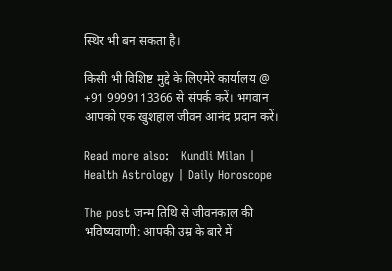स्थिर भी बन सकता है।

किसी भी विशिष्ट मुद्दे के लिएमेरे कार्यालय @ +91 9999113366 से संपर्क करें। भगवान आपको एक खुशहाल जीवन आनंद प्रदान करें।

Read more also:   Kundli Milan | Health Astrology | Daily Horoscope

The post जन्म तिथि से जीवनकाल की भविष्यवाणी: आपकी उम्र के बारे में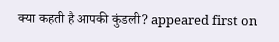क्या कहती है आपकी कुंडली? appeared first on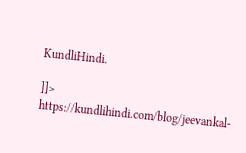KundliHindi.

]]>
https://kundlihindi.com/blog/jeevankal-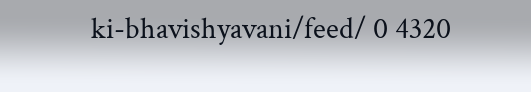ki-bhavishyavani/feed/ 0 4320